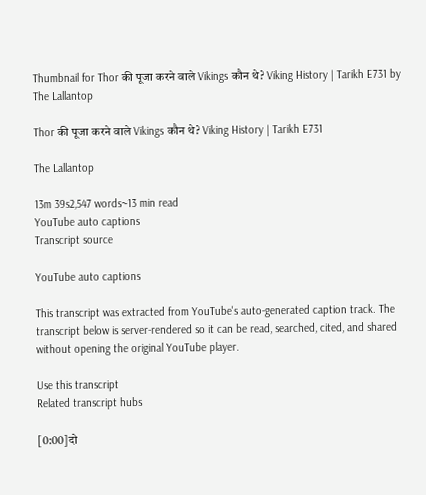Thumbnail for Thor की पूजा करने वाले Vikings कौन थे? Viking History | Tarikh E731 by The Lallantop

Thor की पूजा करने वाले Vikings कौन थे? Viking History | Tarikh E731

The Lallantop

13m 39s2,547 words~13 min read
YouTube auto captions
Transcript source

YouTube auto captions

This transcript was extracted from YouTube's auto-generated caption track. The transcript below is server-rendered so it can be read, searched, cited, and shared without opening the original YouTube player.

Use this transcript
Related transcript hubs

[0:00]दो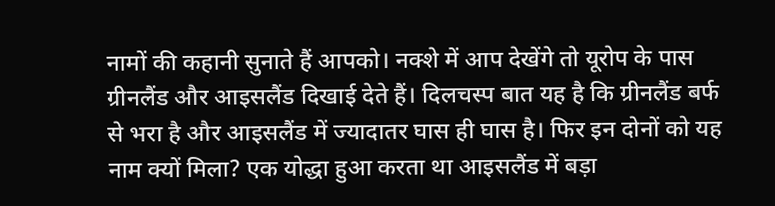नामों की कहानी सुनाते हैं आपको। नक्शे में आप देखेंगे तो यूरोप के पास ग्रीनलैंड और आइसलैंड दिखाई देते हैं। दिलचस्प बात यह है कि ग्रीनलैंड बर्फ से भरा है और आइसलैंड में ज्यादातर घास ही घास है। फिर इन दोनों को यह नाम क्यों मिला? एक योद्धा हुआ करता था आइसलैंड में बड़ा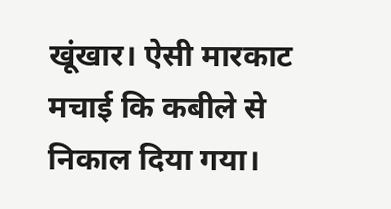खूंखार। ऐसी मारकाट मचाई कि कबीले से निकाल दिया गया।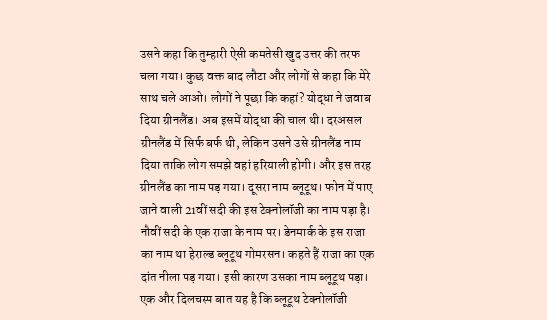उसने कहा कि तुम्हारी ऐसी कमतेसी खुद उत्तर की तरफ चला गया। कुछ वक्त बाद लौटा और लोगों से कहा कि मेरे साथ चले आओ। लोगों ने पूछा कि कहां? योद्धा ने जवाब दिया ग्रीनलैंड। अब इसमें योद्धा की चाल थी। दरअसल ग्रीनलैंड में सिर्फ बर्फ थी, लेकिन उसने उसे ग्रीनलैंड नाम दिया ताकि लोग समझे वहां हरियाली होगी। और इस तरह ग्रीनलैंड का नाम पड़ गया। दूसरा नाम ब्लूटूथ। फोन में पाए जाने वाली 21वीं सदी की इस टेक्नोलॉजी का नाम पड़ा है। नौवीं सदी के एक राजा के नाम पर। डेनमार्क के इस राजा का नाम था हेराल्ड ब्लूटूथ गोमरसन। कहते हैं राजा का एक दांत नीला पड़ गया। इसी कारण उसका नाम ब्लूटूथ पड़ा। एक और दिलचस्प बात यह है कि ब्लूटूथ टेक्नोलॉजी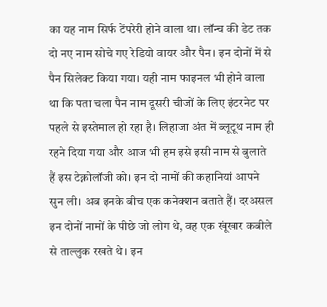का यह नाम सिर्फ टेंपरेरी होने वाला था। लॉन्च की डेट तक दो नए नाम सोचे गए रेडियो वायर और पैन। इन दोनों में से पैन सिलेक्ट किया गया। यही नाम फाइनल भी होने वाला था कि पता चला पैन नाम दूसरी चीजों के लिए इंटरनेट पर पहले से इस्तेमाल हो रहा है। लिहाजा अंत में ब्लूटूथ नाम ही रहने दिया गया और आज भी हम इसे इसी नाम से बुलाते हैं इस टेक्नोलॉजी को। इन दो नामों की कहानियां आपने सुन ली। अब इनके बीच एक कनेक्शन बताते हैं। दरअसल इन दोनों नामों के पीछे जो लोग थे, वह एक खूंखार कबीले से ताल्लुक रखते थे। इन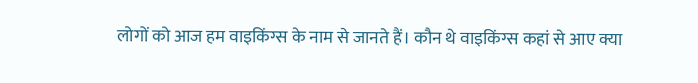लोगों को आज हम वाइकिंग्स के नाम से जानते हैं। कौन थे वाइकिंग्स कहां से आए क्या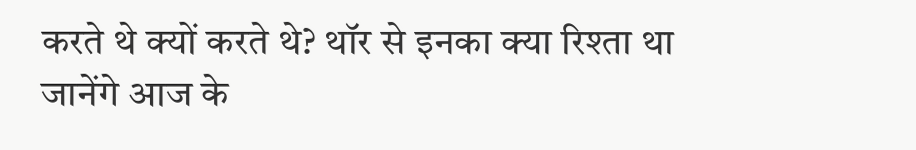करते थे क्यों करते थे? थॉर से इनका क्या रिश्ता था जानेंगे आज के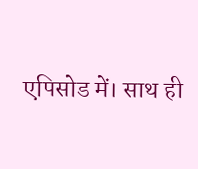एपिसोड में। साथ ही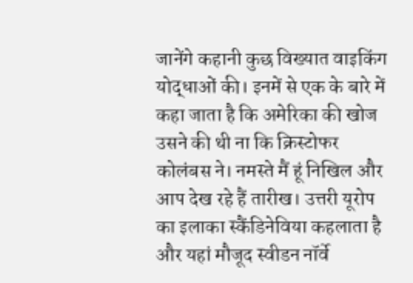जानेंगे कहानी कुछ विख्यात वाइकिंग योद्धाओं की। इनमें से एक के बारे में कहा जाता है कि अमेरिका की खोज उसने की थी ना कि क्रिस्टोफर कोलंबस ने। नमस्ते मैं हूं निखिल और आप देख रहे हैं तारीख। उत्तरी यूरोप का इलाका स्कैंडिनेविया कहलाता है और यहां मौजूद स्वीडन नॉर्वे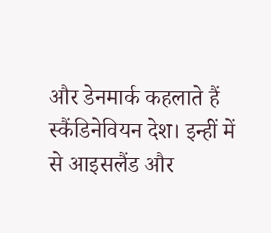और डेनमार्क कहलाते हैं स्कैंडिनेवियन देश। इन्हीं में से आइसलैंड और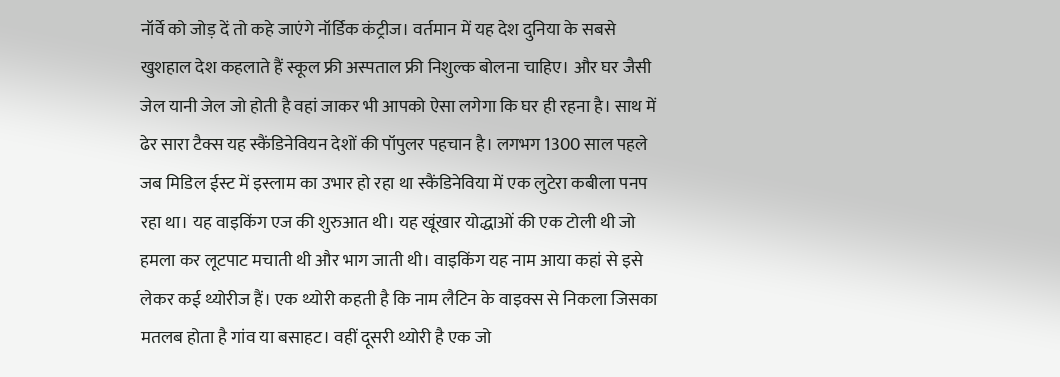नॉर्वे को जोड़ दें तो कहे जाएंगे नॉर्डिक कंट्रीज। वर्तमान में यह देश दुनिया के सबसे खुशहाल देश कहलाते हैं स्कूल फ्री अस्पताल फ्री निशुल्क बोलना चाहिए। और घर जैसी जेल यानी जेल जो होती है वहां जाकर भी आपको ऐसा लगेगा कि घर ही रहना है। साथ में ढेर सारा टैक्स यह स्कैंडिनेवियन देशों की पॉपुलर पहचान है। लगभग 1300 साल पहले जब मिडिल ईस्ट में इस्लाम का उभार हो रहा था स्कैंडिनेविया में एक लुटेरा कबीला पनप रहा था। यह वाइकिंग एज की शुरुआत थी। यह खूंखार योद्धाओं की एक टोली थी जो हमला कर लूटपाट मचाती थी और भाग जाती थी। वाइकिंग यह नाम आया कहां से इसे लेकर कई थ्योरीज हैं। एक थ्योरी कहती है कि नाम लैटिन के वाइक्स से निकला जिसका मतलब होता है गांव या बसाहट। वहीं दूसरी थ्योरी है एक जो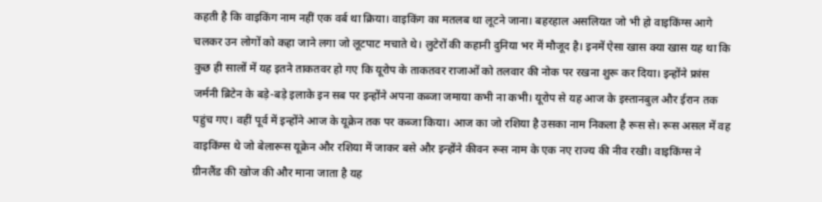कहती है कि वाइकिंग नाम नहीं एक वर्ब था क्रिया। वाइकिंग का मतलब था लूटने जाना। बहरहाल असलियत जो भी हो वाइकिंग्स आगे चलकर उन लोगों को कहा जाने लगा जो लूटपाट मचाते थे। लुटेरों की कहानी दुनिया भर में मौजूद है। इनमें ऐसा खास क्या खास यह था कि कुछ ही सालों में यह इतने ताकतवर हो गए कि यूरोप के ताकतवर राजाओं को तलवार की नोक पर रखना शुरू कर दिया। इन्होंने फ्रांस जर्मनी ब्रिटेन के बड़े-बड़े इलाके इन सब पर इन्होंने अपना कब्जा जमाया कभी ना कभी। यूरोप से यह आज के इस्तानबुल और ईरान तक पहुंच गए। वहीं पूर्व में इन्होंने आज के यूक्रेन तक पर कब्जा किया। आज का जो रशिया है उसका नाम निकला है रूस से। रूस असल में वह वाइकिंग्स थे जो बेलारूस यूक्रेन और रशिया में जाकर बसे और इन्होंने कीवन रूस नाम के एक नए राज्य की नीव रखी। वाइकिंग्स ने ग्रीनलैंड की खोज की और माना जाता है यह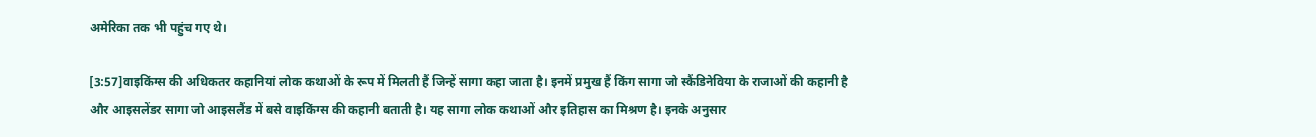अमेरिका तक भी पहुंच गए थे।

[3:57]वाइकिंग्स की अधिकतर कहानियां लोक कथाओं के रूप में मिलती हैं जिन्हें सागा कहा जाता है। इनमें प्रमुख हैं किंग सागा जो स्कैंडिनेविया के राजाओं की कहानी है और आइसलेंडर सागा जो आइसलैंड में बसे वाइकिंग्स की कहानी बताती है। यह सागा लोक कथाओं और इतिहास का मिश्रण है। इनके अनुसार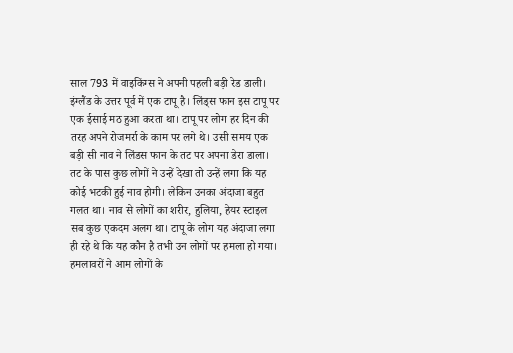साल 793 में वाइकिंग्स ने अपनी पहली बड़ी रेड डाली। इंग्लैंड के उत्तर पूर्व में एक टापू है। लिंड्स फान इस टापू पर एक ईसाई मठ हुआ करता था। टापू पर लोग हर दिन की तरह अपने रोजमर्रा के काम पर लगे थे। उसी समय एक बड़ी सी नाव ने लिंडस फान के तट पर अपना डेरा डाला। तट के पास कुछ लोगों ने उन्हें देखा तो उन्हें लगा कि यह कोई भटकी हुई नाव होगी। लेकिन उनका अंदाजा बहुत गलत था। नाव से लोगों का शरीर, हुलिया, हेयर स्टाइल सब कुछ एकदम अलग था। टापू के लोग यह अंदाजा लगा ही रहे थे कि यह कौन है तभी उन लोगों पर हमला हो गया। हमलावरों ने आम लोगों के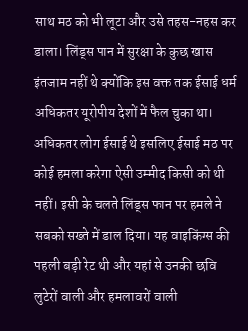साथ मठ को भी लूटा और उसे तहस-नहस कर डाला। लिंड्स पान में सुरक्षा के कुछ खास इंतजाम नहीं थे क्योंकि इस वक्त तक ईसाई धर्म अधिकतर यूरोपीय देशों में फैल चुका था। अधिकतर लोग ईसाई थे इसलिए ईसाई मठ पर कोई हमला करेगा ऐसी उम्मीद किसी को थी नहीं। इसी के चलते लिंड्स फान पर हमले ने सबको सख्ते में डाल दिया। यह वाइकिंग्स की पहली बड़ी रेट थी और यहां से उनकी छवि लुटेरों वाली और हमलावरों वाली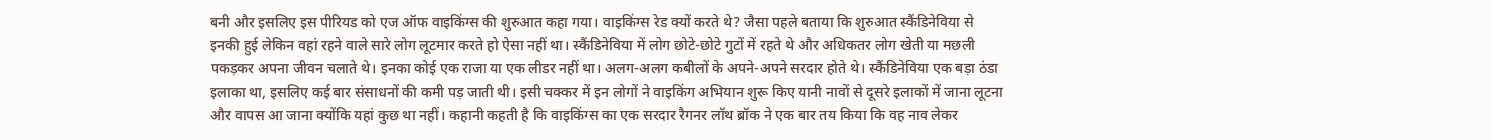बनी और इसलिए इस पीरियड को एज ऑफ वाइकिंग्स की शुरुआत कहा गया। वाइकिंग्स रेड क्यों करते थे? जैसा पहले बताया कि शुरुआत स्कैंडिनेविया से इनकी हुई लेकिन वहां रहने वाले सारे लोग लूटमार करते हो ऐसा नहीं था। स्कैंडिनेविया में लोग छोटे-छोटे गुटों में रहते थे और अधिकतर लोग खेती या मछली पकड़कर अपना जीवन चलाते थे। इनका कोई एक राजा या एक लीडर नहीं था। अलग-अलग कबीलों के अपने-अपने सरदार होते थे। स्कैंडिनेविया एक बड़ा ठंडा इलाका था, इसलिए कई बार संसाधनों की कमी पड़ जाती थी। इसी चक्कर में इन लोगों ने वाइकिंग अभियान शुरू किए यानी नावों से दूसरे इलाकों में जाना लूटना और वापस आ जाना क्योंकि यहां कुछ था नहीं। कहानी कहती है कि वाइकिंग्स का एक सरदार रैगनर लॉथ ब्रॉक ने एक बार तय किया कि वह नाव लेकर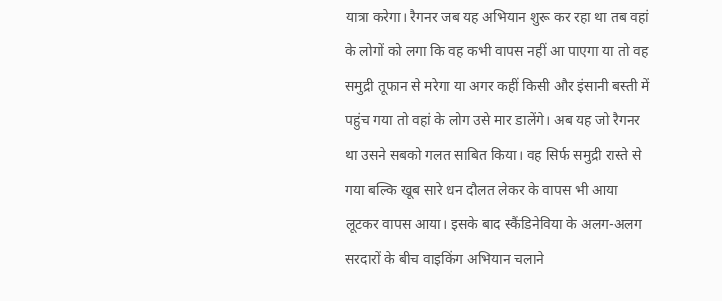यात्रा करेगा। रैगनर जब यह अभियान शुरू कर रहा था तब वहां के लोगों को लगा कि वह कभी वापस नहीं आ पाएगा या तो वह समुद्री तूफान से मरेगा या अगर कहीं किसी और इंसानी बस्ती में पहुंच गया तो वहां के लोग उसे मार डालेंगे। अब यह जो रैगनर था उसने सबको गलत साबित किया। वह सिर्फ समुद्री रास्ते से गया बल्कि खूब सारे धन दौलत लेकर के वापस भी आया लूटकर वापस आया। इसके बाद स्कैंडिनेविया के अलग-अलग सरदारों के बीच वाइकिंग अभियान चलाने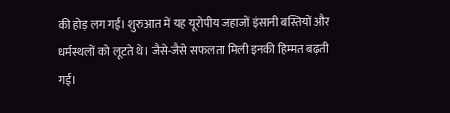की होड़ लग गई। शुरुआत में यह यूरोपीय जहाजों इंसानी बस्तियों और धर्मस्थलों को लूटते थे। जैसे-जैसे सफलता मिली इनकी हिम्मत बढ़ती गई।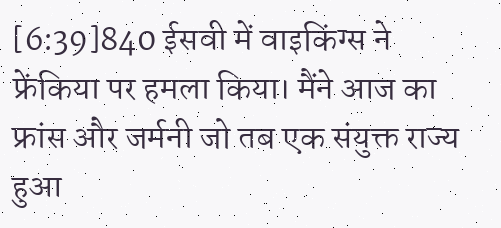[6:39]840 ईसवी में वाइकिंग्स ने फ्रेंकिया पर हमला किया। मैंने आज का फ्रांस और जर्मनी जो तब एक संयुक्त राज्य हुआ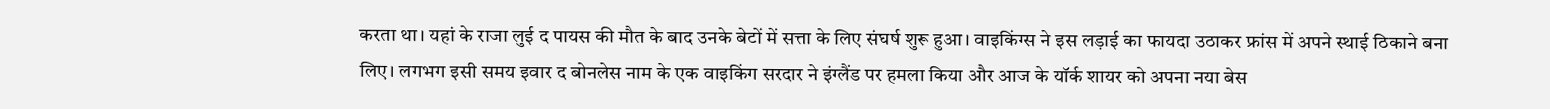करता था। यहां के राजा लुई द पायस की मौत के बाद उनके बेटों में सत्ता के लिए संघर्ष शुरू हुआ। वाइकिंग्स ने इस लड़ाई का फायदा उठाकर फ्रांस में अपने स्थाई ठिकाने बना लिए। लगभग इसी समय इवार द बोनलेस नाम के एक वाइकिंग सरदार ने इंग्लैंड पर हमला किया और आज के यॉर्क शायर को अपना नया बेस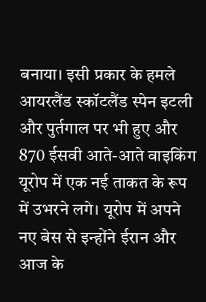बनाया। इसी प्रकार के हमले आयरलैंड स्कॉटलैंड स्पेन इटली और पुर्तगाल पर भी हुए और 870 ईसवी आते-आते वाइकिंग यूरोप में एक नई ताकत के रूप में उभरने लगे। यूरोप में अपने नए बेस से इन्होंने ईरान और आज के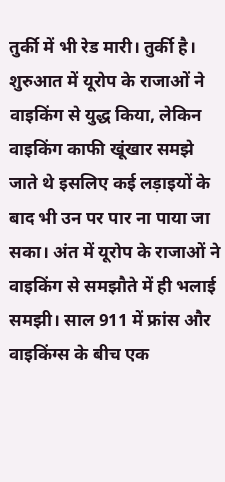तुर्की में भी रेड मारी। तुर्की है। शुरुआत में यूरोप के राजाओं ने वाइकिंग से युद्ध किया, लेकिन वाइकिंग काफी खूंखार समझे जाते थे इसलिए कई लड़ाइयों के बाद भी उन पर पार ना पाया जा सका। अंत में यूरोप के राजाओं ने वाइकिंग से समझौते में ही भलाई समझी। साल 911 में फ्रांस और वाइकिंग्स के बीच एक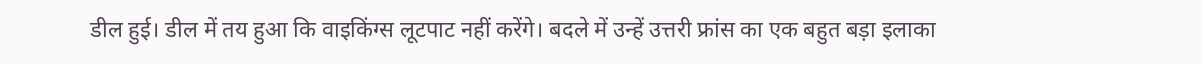डील हुई। डील में तय हुआ कि वाइकिंग्स लूटपाट नहीं करेंगे। बदले में उन्हें उत्तरी फ्रांस का एक बहुत बड़ा इलाका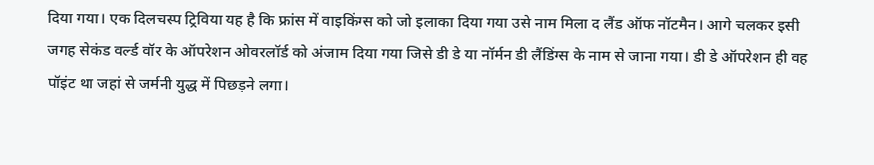दिया गया। एक दिलचस्प ट्रिविया यह है कि फ्रांस में वाइकिंग्स को जो इलाका दिया गया उसे नाम मिला द लैंड ऑफ नॉटमैन। आगे चलकर इसी जगह सेकंड वर्ल्ड वॉर के ऑपरेशन ओवरलॉर्ड को अंजाम दिया गया जिसे डी डे या नॉर्मन डी लैंडिंग्स के नाम से जाना गया। डी डे ऑपरेशन ही वह पॉइंट था जहां से जर्मनी युद्ध में पिछड़ने लगा।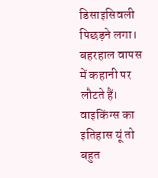डिसाइसिवली पिछड़ने लगा। बहरहाल वापस में कहानी पर लौटते हैं। वाइकिंग्स का इतिहास यूं तो बहुत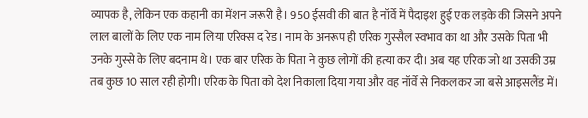व्यापक है, लेकिन एक कहानी का मेंशन जरूरी है। 950 ईसवी की बात है नॉर्वे में पैदाइश हुई एक लड़के की जिसने अपने लाल बालों के लिए एक नाम लिया एरिक्स द रेड। नाम के अनरूप ही एरिक गुस्सैल स्वभाव का था और उसके पिता भी उनके गुस्से के लिए बदनाम थे। एक बार एरिक के पिता ने कुछ लोगों की हत्या कर दी। अब यह एरिक जो था उसकी उम्र तब कुछ 10 साल रही होगी। एरिक के पिता को देश निकाला दिया गया और वह नॉर्वे से निकलकर जा बसे आइसलैंड में।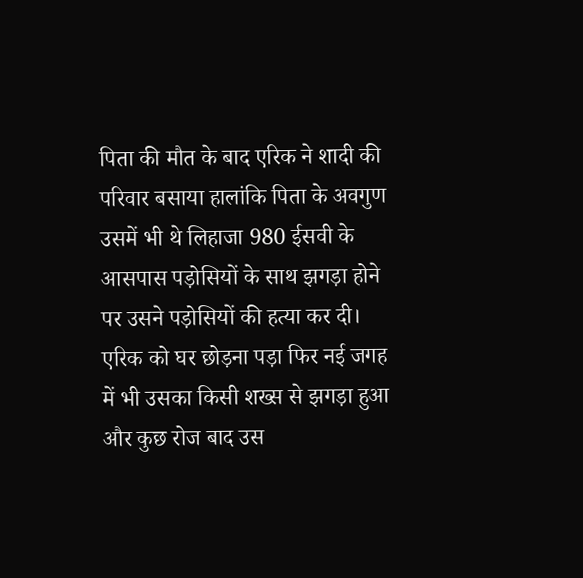पिता की मौत के बाद एरिक ने शादी की परिवार बसाया हालांकि पिता के अवगुण उसमें भी थे लिहाजा 980 ईसवी के आसपास पड़ोसियों के साथ झगड़ा होने पर उसने पड़ोसियों की हत्या कर दी। एरिक को घर छोड़ना पड़ा फिर नई जगह में भी उसका किसी शख्स से झगड़ा हुआ और कुछ रोज बाद उस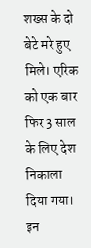शख्स के दो बेटे मरे हुए मिले। एरिक को एक बार फिर 3 साल के लिए देश निकाला दिया गया। इन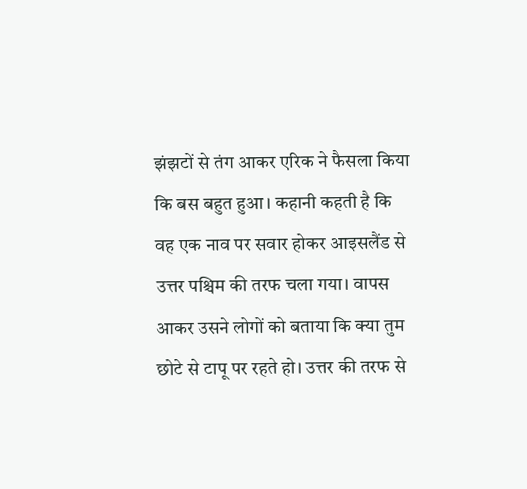झंझटों से तंग आकर एरिक ने फैसला किया कि बस बहुत हुआ। कहानी कहती है कि वह एक नाव पर सवार होकर आइसलैंड से उत्तर पश्चिम की तरफ चला गया। वापस आकर उसने लोगों को बताया कि क्या तुम छोटे से टापू पर रहते हो। उत्तर की तरफ से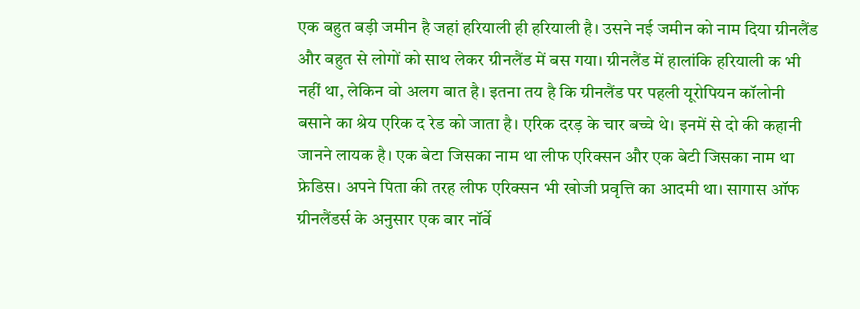एक बहुत बड़ी जमीन है जहां हरियाली ही हरियाली है। उसने नई जमीन को नाम दिया ग्रीनलैंड और बहुत से लोगों को साथ लेकर ग्रीनलैंड में बस गया। ग्रीनलैंड में हालांकि हरियाली क भी नहीं था, लेकिन वो अलग बात है। इतना तय है कि ग्रीनलैंड पर पहली यूरोपियन कॉलोनी बसाने का श्रेय एरिक द रेड को जाता है। एरिक दरड़ के चार बच्चे थे। इनमें से दो की कहानी जानने लायक है। एक बेटा जिसका नाम था लीफ एरिक्सन और एक बेटी जिसका नाम था फ्रेडिस। अपने पिता की तरह लीफ एरिक्सन भी खोजी प्रवृत्ति का आदमी था। सागास ऑफ ग्रीनलैंडर्स के अनुसार एक बार नॉर्वे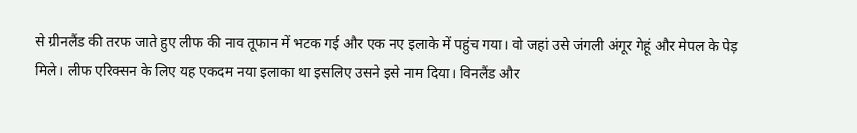से ग्रीनलैंड की तरफ जाते हुए लीफ की नाव तूफान में भटक गई और एक नए इलाके में पहुंच गया। वो जहां उसे जंगली अंगूर गेहूं और मेपल के पेड़ मिले। लीफ एरिक्सन के लिए यह एकदम नया इलाका था इसलिए उसने इसे नाम दिया। विनलैंड और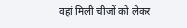वहां मिली चीजों को लेकर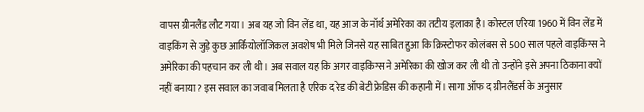वापस ग्रीनलैंड लौट गया। अब यह जो विन लेंड था, यह आज के नॉर्थ अमेरिका का तटीय इलाका है। कोस्टल एरिया 1960 में विन लेंड में वाइकिंग से जुड़े कुछ आर्कियोलॉजिकल अवशेष भी मिले जिनसे यह साबित हुआ कि क्रिस्टोफर कोलंबस से 500 साल पहले वाइकिंग्स ने अमेरिका की पहचान कर ली थी। अब सवाल यह कि अगर वाइकिंग्स ने अमेरिका की खोज कर ली थी तो उन्होंने इसे अपना ठिकाना क्यों नहीं बनाया? इस सवाल का जवाब मिलता है एरिक द रेड की बेटी फ्रेडिस की कहानी में। सागा ऑफ द ग्रीनलैंडर्स के अनुसार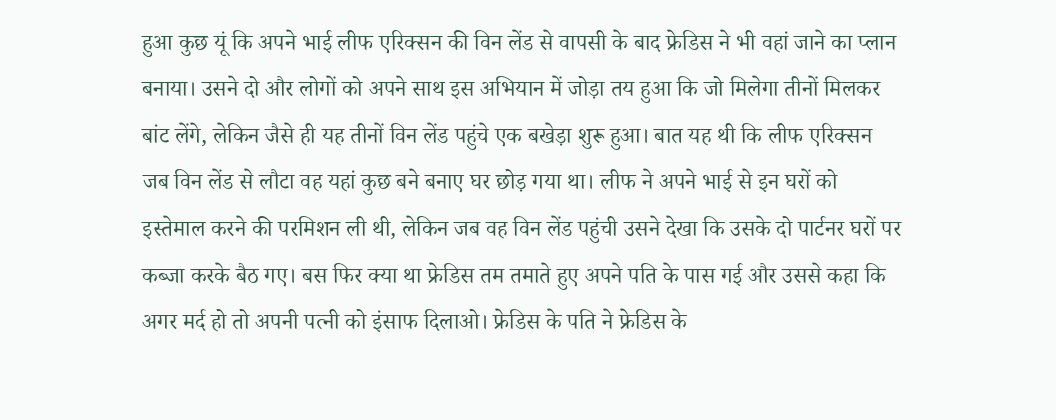हुआ कुछ यूं कि अपने भाई लीफ एरिक्सन की विन लेंड से वापसी के बाद फ्रेडिस ने भी वहां जाने का प्लान बनाया। उसने दो और लोगों को अपने साथ इस अभियान में जोड़ा तय हुआ कि जो मिलेगा तीनों मिलकर बांट लेंगे, लेकिन जैसे ही यह तीनों विन लेंड पहुंचे एक बखेड़ा शुरू हुआ। बात यह थी कि लीफ एरिक्सन जब विन लेंड से लौटा वह यहां कुछ बने बनाए घर छोड़ गया था। लीफ ने अपने भाई से इन घरों को इस्तेमाल करने की परमिशन ली थी, लेकिन जब वह विन लेंड पहुंची उसने देखा कि उसके दो पार्टनर घरों पर कब्जा करके बैठ गए। बस फिर क्या था फ्रेडिस तम तमाते हुए अपने पति के पास गई और उससे कहा कि अगर मर्द हो तो अपनी पत्नी को इंसाफ दिलाओ। फ्रेडिस के पति ने फ्रेडिस के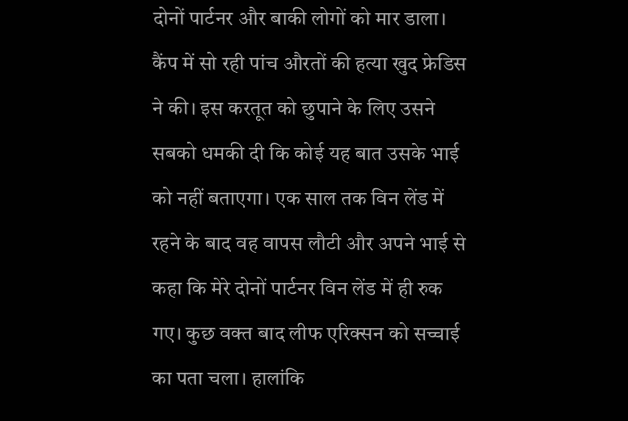दोनों पार्टनर और बाकी लोगों को मार डाला। कैंप में सो रही पांच औरतों की हत्या खुद फ्रेडिस ने की। इस करतूत को छुपाने के लिए उसने सबको धमकी दी कि कोई यह बात उसके भाई को नहीं बताएगा। एक साल तक विन लेंड में रहने के बाद वह वापस लौटी और अपने भाई से कहा कि मेरे दोनों पार्टनर विन लेंड में ही रुक गए। कुछ वक्त बाद लीफ एरिक्सन को सच्चाई का पता चला। हालांकि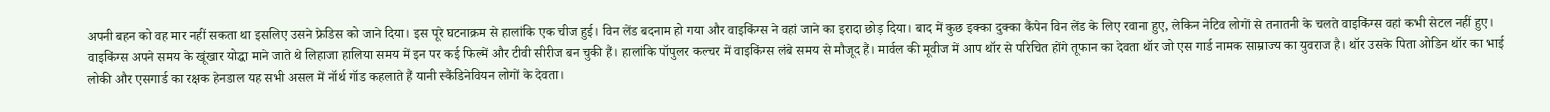अपनी बहन को वह मार नहीं सकता था इसलिए उसने फ्रेडिस को जाने दिया। इस पूरे घटनाक्रम से हालांकि एक चीज हुई। विन लेंड बदनाम हो गया और वाइकिंग्स ने वहां जाने का इरादा छोड़ दिया। बाद में कुछ इक्का दुक्का कैंपेन विन लेंड के लिए रवाना हुए, लेकिन नेटिव लोगों से तनातनी के चलते वाइकिंग्स वहां कभी सेटल नहीं हुए। वाइकिंग्स अपने समय के खूंखार योद्धा माने जाते थे लिहाजा हालिया समय में इन पर कई फिल्में और टीवी सीरीज बन चुकी हैं। हालांकि पॉपुलर कल्चर में वाइकिंग्स लंबे समय से मौजूद हैं। मार्वल की मूवीज में आप थॉर से परिचित होंगे तूफान का देवता थॉर जो एस गार्ड नामक साम्राज्य का युवराज है। थॉर उसके पिता ओडिन थॉर का भाई लोकी और एसगार्ड का रक्षक हेनडाल यह सभी असल में नॉर्थ गॉड कहलाते हैं यानी स्कैंडिनेवियन लोगों के देवता।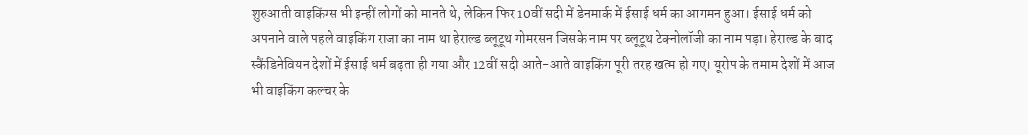शुरुआती वाइकिंग्स भी इन्हीं लोगों को मानते थे, लेकिन फिर 10वीं सदी में डेनमार्क में ईसाई धर्म का आगमन हुआ। ईसाई धर्म को अपनाने वाले पहले वाइकिंग राजा का नाम था हेराल्ड ब्लूटूथ गोमरसन जिसके नाम पर ब्लूटूथ टेक्नोलॉजी का नाम पड़ा। हेराल्ड के बाद स्कैंडिनेवियन देशों में ईसाई धर्म बढ़ता ही गया और 12वीं सदी आते-आते वाइकिंग पूरी तरह खत्म हो गए। यूरोप के तमाम देशों में आज भी वाइकिंग कल्चर के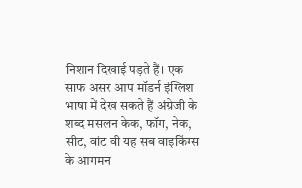निशान दिखाई पड़ते हैं। एक साफ असर आप मॉडर्न इंग्लिश भाषा में देख सकते हैं अंग्रेजी के शब्द मसलन केक, फॉग, नेक, सीट, वांट वी यह सब वाइकिंग्स के आगमन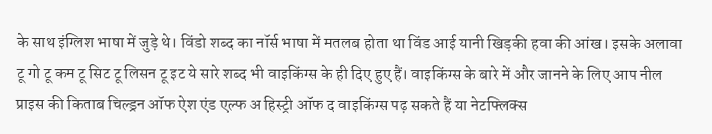के साथ इंग्लिश भाषा में जुड़े थे। विंडो शब्द का नॉर्स भाषा में मतलब होता था विंड आई यानी खिड़की हवा की आंख। इसके अलावा टू गो टू कम टू सिट टू लिसन टू इट ये सारे शब्द भी वाइकिंग्स के ही दिए हुए हैं। वाइकिंग्स के बारे में और जानने के लिए आप नील प्राइस की किताब चिल्ड्रन ऑफ ऐश एंड एल्फ अ हिस्ट्री ऑफ द वाइकिंग्स पढ़ सकते हैं या नेटफ्लिक्स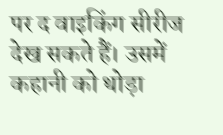पर द वाइकिंग सीरीज देख सकते हैं। उसमें कहानी को थोड़ा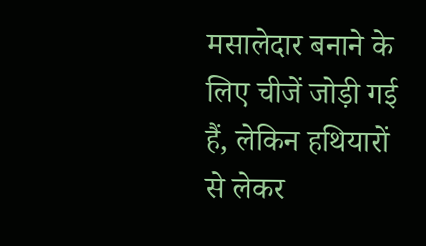मसालेदार बनाने के लिए चीजें जोड़ी गई हैं, लेकिन हथियारों से लेकर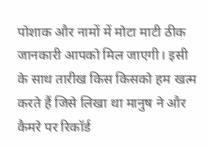पोशाक और नामों में मोटा माटी ठीक जानकारी आपको मिल जाएगी। इसी के साथ तारीख किस किसको हम खत्म करते हैं जिसे लिखा था मानुष ने और कैमरे पर रिकॉर्ड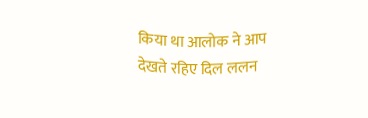किया था आलोक ने आप देखते रहिए दिल ललन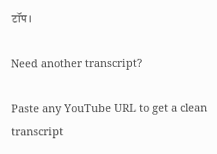टॉप।

Need another transcript?

Paste any YouTube URL to get a clean transcript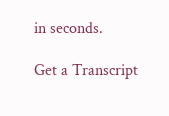in seconds.

Get a Transcript